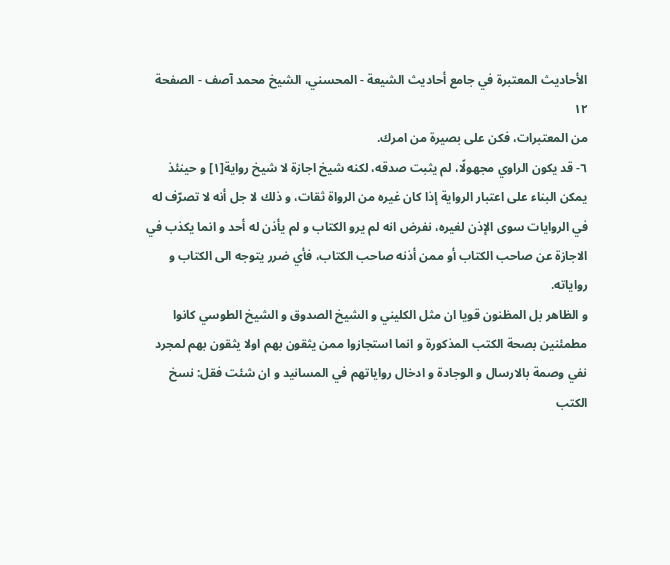الأحاديث المعتبرة في جامع أحاديث الشيعة - المحسني، الشيخ محمد آصف - الصفحة ١٢
من المعتبرات، فكن على بصيرة من امرك.
٦- قد يكون الراوي مجهولًا، لم يثبت صدقه، لكنه شيخ اجازة لا شيخ رواية[١] و حينئذ يمكن البناء على اعتبار الرواية إذا كان غيره من الرواة ثقات، و ذلك لا جل أنه لا تصرّف له في الروايات سوى الإذن لغيره، نفرض انه لم يرو الكتاب و لم يأذن له أحد و انما يكذب في الاجازة عن صاحب الكتاب أو ممن أذنه صاحب الكتاب، فأي ضرر يتوجه الى الكتاب و رواياته.
و الظاهر بل المظنون قويا ان مثل الكليني و الشيخ الصدوق و الشيخ الطوسي كانوا مطمئنين بصحة الكتب المذكورة و انما استجازوا ممن يثقون بهم اولا يثقون بهم لمجرد نفي وصمة بالارسال و الوجادة و ادخال رواياتهم في المسانيد و ان شئت فقل: نسخ الكتب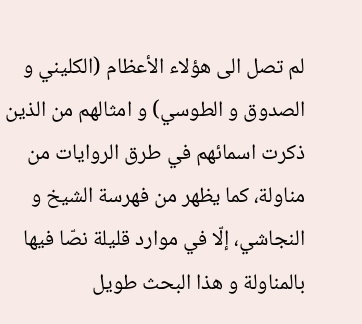لم تصل الى هؤلاء الأعظام (الكليني و الصدوق و الطوسي) و امثالهم من الذين ذكرت اسمائهم في طرق الروايات من مناولة، كما يظهر من فهرسة الشيخ و النجاشي، إلّا في موارد قليلة نصّا فيها بالمناولة و هذا البحث طويل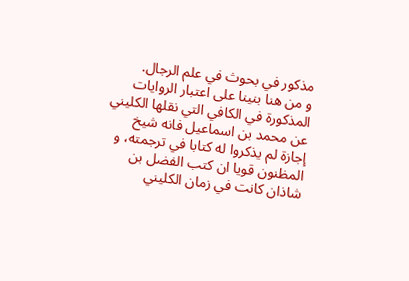مذكور في بحوث في علم الرجال.
و من هنا بنينا على اعتبار الروايات المذكورة في الكافي التي نقلها الكليني عن محمد بن اسماعيل فانه شيخ إجازة لم يذكروا له كتابا في ترجمته، و المظنون قويا ان كتب الفضل بن شاذان كانت في زمان الكليني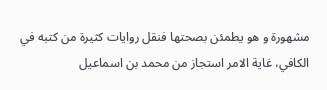مشهورة و هو يطمئن بصحتها فنقل روايات كثيرة من كتبه في الكافي، غاية الامر استجاز من محمد بن اسماعيل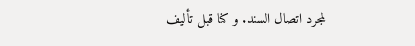لمجرد اتصال السند. و كنا قبل تأليف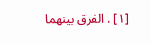[١] . الفرق بينهما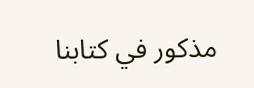مذكور في كتابنا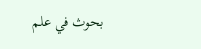بحوث في علم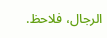الرجال، فلاحظ.